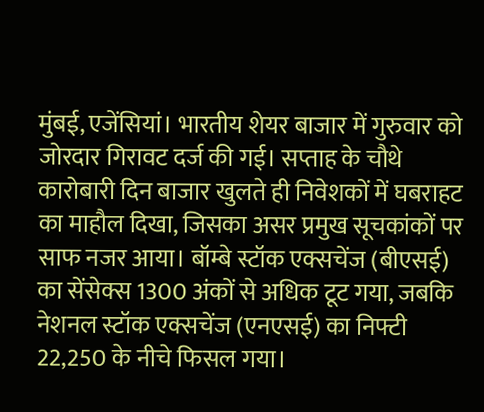मुंबई, एजेंसियां। भारतीय शेयर बाजार में गुरुवार को जोरदार गिरावट दर्ज की गई। सप्ताह के चौथे कारोबारी दिन बाजार खुलते ही निवेशकों में घबराहट का माहौल दिखा, जिसका असर प्रमुख सूचकांकों पर साफ नजर आया। बॉम्बे स्टॉक एक्सचेंज (बीएसई) का सेंसेक्स 1300 अंकों से अधिक टूट गया, जबकि नेशनल स्टॉक एक्सचेंज (एनएसई) का निफ्टी 22,250 के नीचे फिसल गया।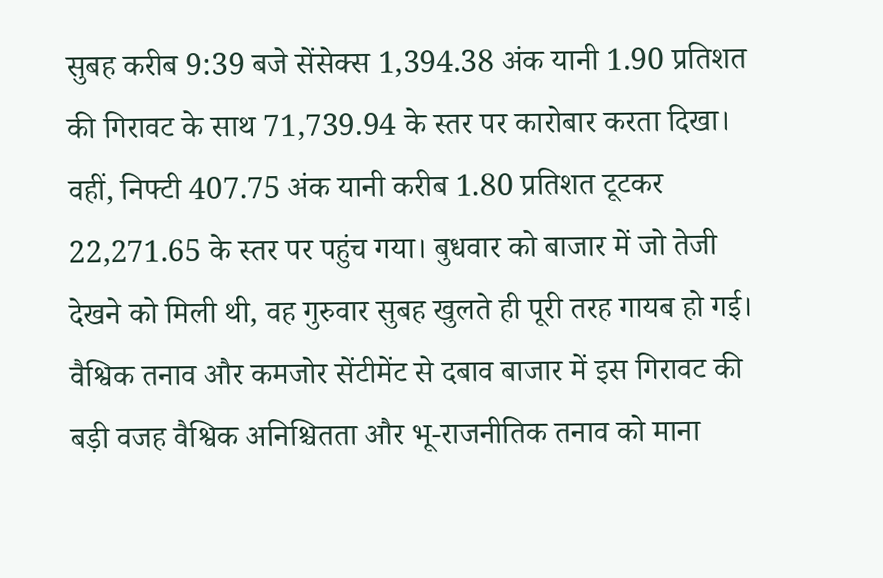सुबह करीब 9:39 बजे सेंसेक्स 1,394.38 अंक यानी 1.90 प्रतिशत की गिरावट के साथ 71,739.94 के स्तर पर कारोबार करता दिखा। वहीं, निफ्टी 407.75 अंक यानी करीब 1.80 प्रतिशत टूटकर 22,271.65 के स्तर पर पहुंच गया। बुधवार को बाजार में जो तेजी देखने को मिली थी, वह गुरुवार सुबह खुलते ही पूरी तरह गायब हो गई। वैश्विक तनाव और कमजोर सेंटीमेंट से दबाव बाजार में इस गिरावट की बड़ी वजह वैश्विक अनिश्चितता और भू-राजनीतिक तनाव को माना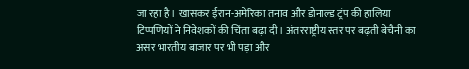जा रहा है। खासकर ईरान-अमेरिका तनाव और डोनाल्ड ट्रंप की हालिया टिप्पणियों ने निवेशकों की चिंता बढ़ा दी। अंतरराष्ट्रीय स्तर पर बढ़ती बेचैनी का असर भारतीय बाजार पर भी पड़ा और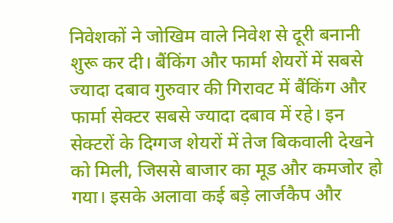निवेशकों ने जोखिम वाले निवेश से दूरी बनानी शुरू कर दी। बैंकिंग और फार्मा शेयरों में सबसे ज्यादा दबाव गुरुवार की गिरावट में बैंकिंग और फार्मा सेक्टर सबसे ज्यादा दबाव में रहे। इन सेक्टरों के दिग्गज शेयरों में तेज बिकवाली देखने को मिली, जिससे बाजार का मूड और कमजोर हो गया। इसके अलावा कई बड़े लार्जकैप और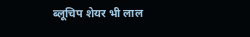ब्लूचिप शेयर भी लाल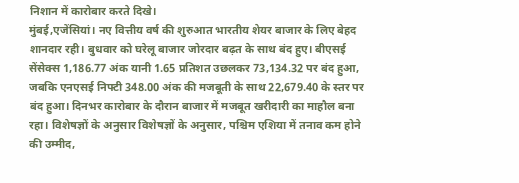निशान में कारोबार करते दिखे।
मुंबई,एजेंसियां। नए वित्तीय वर्ष की शुरुआत भारतीय शेयर बाजार के लिए बेहद शानदार रही। बुधवार को घरेलू बाजार जोरदार बढ़त के साथ बंद हुए। बीएसई सेंसेक्स 1,186.77 अंक यानी 1.65 प्रतिशत उछलकर 73,134.32 पर बंद हुआ, जबकि एनएसई निफ्टी 348.00 अंक की मजबूती के साथ 22,679.40 के स्तर पर बंद हुआ। दिनभर कारोबार के दौरान बाजार में मजबूत खरीदारी का माहौल बना रहा। विशेषज्ञों के अनुसार विशेषज्ञों के अनुसार, पश्चिम एशिया में तनाव कम होने की उम्मीद,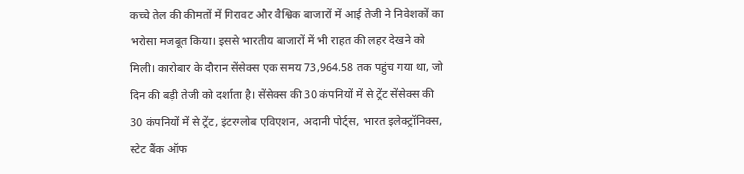कच्चे तेल की कीमतों में गिरावट और वैश्विक बाजारों में आई तेजी ने निवेशकों का भरोसा मजबूत किया। इससे भारतीय बाजारों में भी राहत की लहर देखने को मिली। कारोबार के दौरान सेंसेक्स एक समय 73,964.58 तक पहुंच गया था, जो दिन की बड़ी तेजी को दर्शाता है। सेंसेक्स की 30 कंपनियों में से ट्रेंट सेंसेक्स की 30 कंपनियों में से ट्रेंट, इंटरग्लोब एविएशन, अदानी पोर्ट्स, भारत इलेक्ट्रॉनिक्स, स्टेट बैंक ऑफ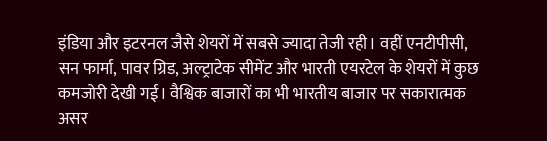इंडिया और इटरनल जैसे शेयरों में सबसे ज्यादा तेजी रही। वहीं एनटीपीसी, सन फार्मा, पावर ग्रिड, अल्ट्राटेक सीमेंट और भारती एयरटेल के शेयरों में कुछ कमजोरी देखी गई। वैश्विक बाजारों का भी भारतीय बाजार पर सकारात्मक असर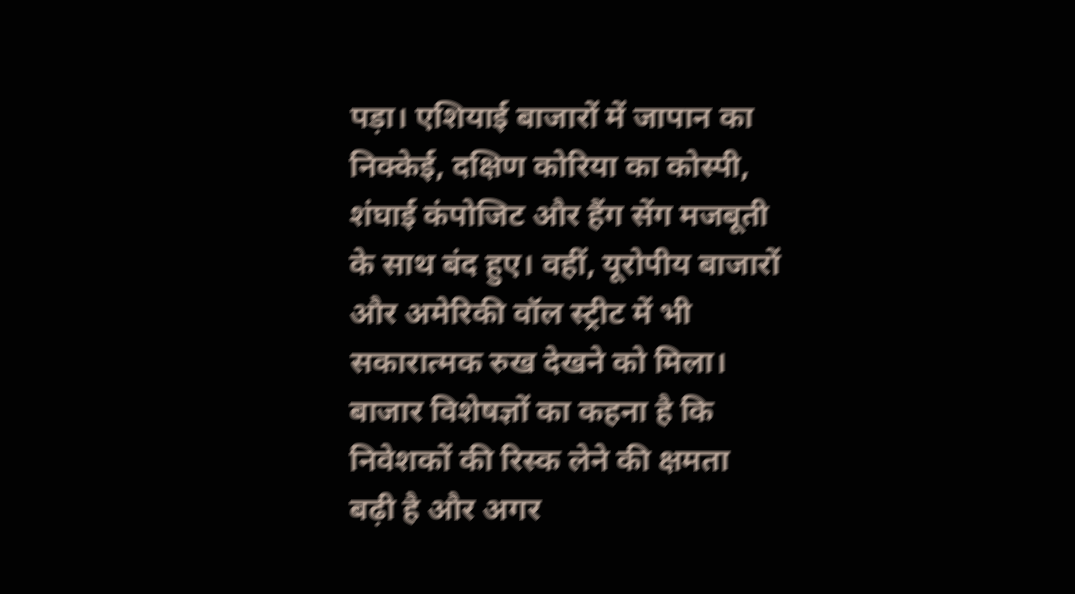पड़ा। एशियाई बाजारों में जापान का निक्केई, दक्षिण कोरिया का कोस्पी, शंघाई कंपोजिट और हैंग सेंग मजबूती के साथ बंद हुए। वहीं, यूरोपीय बाजारों और अमेरिकी वॉल स्ट्रीट में भी सकारात्मक रुख देखने को मिला। बाजार विशेषज्ञों का कहना है कि निवेशकों की रिस्क लेने की क्षमता बढ़ी है और अगर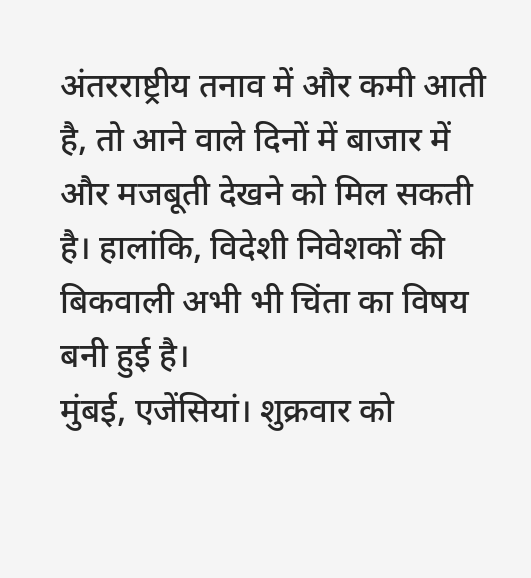अंतरराष्ट्रीय तनाव में और कमी आती है, तो आने वाले दिनों में बाजार में और मजबूती देखने को मिल सकती है। हालांकि, विदेशी निवेशकों की बिकवाली अभी भी चिंता का विषय बनी हुई है।
मुंबई, एजेंसियां। शुक्रवार को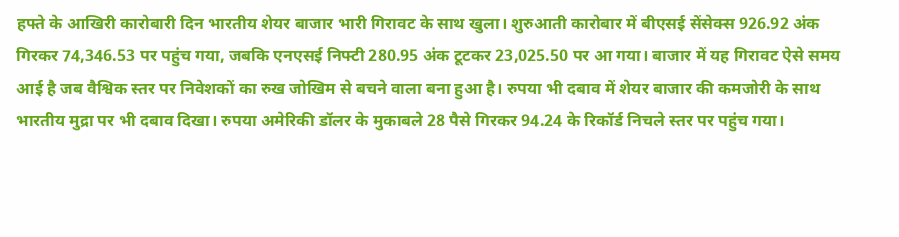हफ्ते के आखिरी कारोबारी दिन भारतीय शेयर बाजार भारी गिरावट के साथ खुला। शुरुआती कारोबार में बीएसई सेंसेक्स 926.92 अंक गिरकर 74,346.53 पर पहुंच गया, जबकि एनएसई निफ्टी 280.95 अंक टूटकर 23,025.50 पर आ गया। बाजार में यह गिरावट ऐसे समय आई है जब वैश्विक स्तर पर निवेशकों का रुख जोखिम से बचने वाला बना हुआ है। रुपया भी दबाव में शेयर बाजार की कमजोरी के साथ भारतीय मुद्रा पर भी दबाव दिखा। रुपया अमेरिकी डॉलर के मुकाबले 28 पैसे गिरकर 94.24 के रिकॉर्ड निचले स्तर पर पहुंच गया।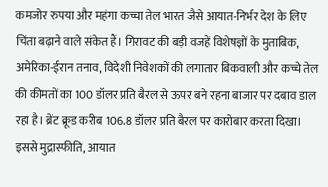कमजोर रुपया और महंगा कच्चा तेल भारत जैसे आयात-निर्भर देश के लिए चिंता बढ़ाने वाले संकेत हैं। गिरावट की बड़ी वजहें विशेषज्ञों के मुताबिक, अमेरिका-ईरान तनाव, विदेशी निवेशकों की लगातार बिकवाली और कच्चे तेल की कीमतों का 100 डॉलर प्रति बैरल से ऊपर बने रहना बाजार पर दबाव डाल रहा है। ब्रेंट क्रूड करीब 106.8 डॉलर प्रति बैरल पर कारोबार करता दिखा। इससे मुद्रास्फीति, आयात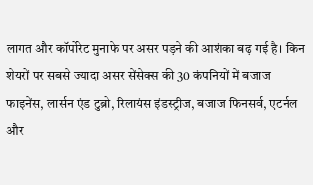लागत और कॉर्पोरेट मुनाफे पर असर पड़ने की आशंका बढ़ गई है। किन शेयरों पर सबसे ज्यादा असर सेंसेक्स की 30 कंपनियों में बजाज फाइनेंस, लार्सन एंड टुब्रो, रिलायंस इंडस्ट्रीज, बजाज फिनसर्व, एटर्नल और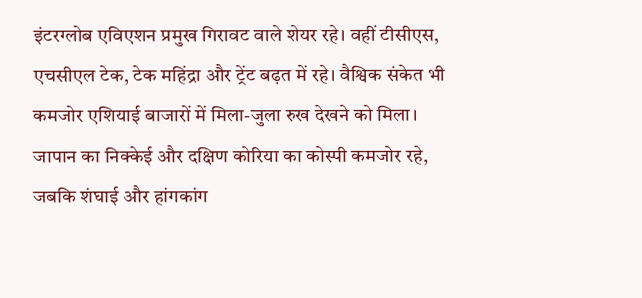इंटरग्लोब एविएशन प्रमुख गिरावट वाले शेयर रहे। वहीं टीसीएस, एचसीएल टेक, टेक महिंद्रा और ट्रेंट बढ़त में रहे। वैश्विक संकेत भी कमजोर एशियाई बाजारों में मिला-जुला रुख देखने को मिला। जापान का निक्केई और दक्षिण कोरिया का कोस्पी कमजोर रहे, जबकि शंघाई और हांगकांग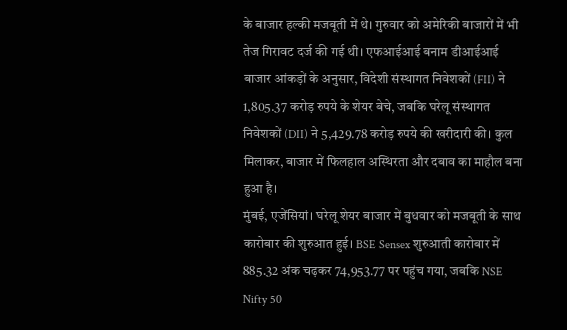के बाजार हल्की मजबूती में थे। गुरुवार को अमेरिकी बाजारों में भी तेज गिरावट दर्ज की गई थी। एफआईआई बनाम डीआईआई बाजार आंकड़ों के अनुसार, विदेशी संस्थागत निवेशकों (FII) ने 1,805.37 करोड़ रुपये के शेयर बेचे, जबकि घरेलू संस्थागत निवेशकों (DII) ने 5,429.78 करोड़ रुपये की खरीदारी की। कुल मिलाकर, बाजार में फिलहाल अस्थिरता और दबाव का माहौल बना हुआ है।
मुंबई, एजेंसियां। घरेलू शेयर बाजार में बुधवार को मजबूती के साथ कारोबार की शुरुआत हुई। BSE Sensex शुरुआती कारोबार में 885.32 अंक चढ़कर 74,953.77 पर पहुंच गया, जबकि NSE Nifty 50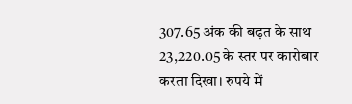307.65 अंक की बढ़त के साथ 23,220.05 के स्तर पर कारोबार करता दिखा। रुपये में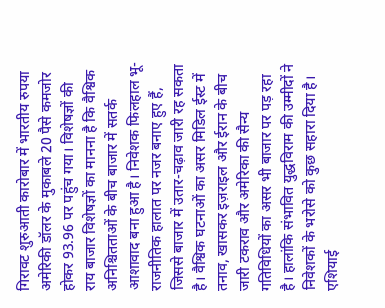गिरावट शुरुआती कारोबार में भारतीय रुपया अमेरिकी डॉलर के मुकाबले 20 पैसे कमजोर होकर 93.96 पर पहुंच गया। विशेषज्ञों की राय बाजार विशेषज्ञों का मानना है कि वैश्विक अनिश्चितताओं के बीच बाजार में सतर्क आशावाद बना हुआ है। निवेशक फिलहाल भू-राजनीतिक हालात पर नजर बनाए हुए हैं, जिससे बाजार में उतार-चढ़ाव जारी रह सकता है। वैश्विक घटनाओं का असर मिडिल ईस्ट में तनाव, खासकर इज़राइल और ईरान के बीच जारी टकराव और अमेरिका की सैन्य गतिविधियों का असर भी बाजार पर पड़ रहा है। हालांकि संभावित युद्धविराम की उम्मीदों ने निवेशकों के भरोसे को कुछ सहारा दिया है। एशियाई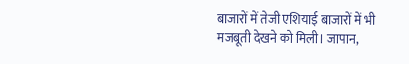बाजारों में तेजी एशियाई बाजारों में भी मजबूती देखने को मिली। जापान,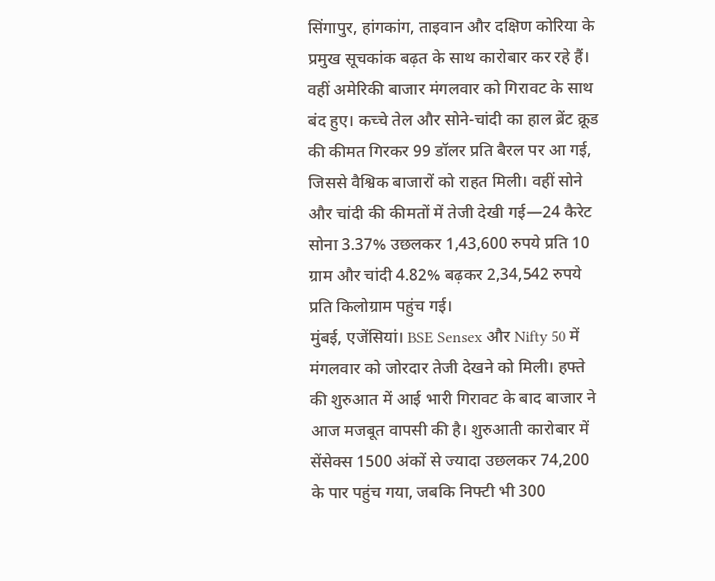सिंगापुर, हांगकांग, ताइवान और दक्षिण कोरिया के प्रमुख सूचकांक बढ़त के साथ कारोबार कर रहे हैं। वहीं अमेरिकी बाजार मंगलवार को गिरावट के साथ बंद हुए। कच्चे तेल और सोने-चांदी का हाल ब्रेंट क्रूड की कीमत गिरकर 99 डॉलर प्रति बैरल पर आ गई, जिससे वैश्विक बाजारों को राहत मिली। वहीं सोने और चांदी की कीमतों में तेजी देखी गई—24 कैरेट सोना 3.37% उछलकर 1,43,600 रुपये प्रति 10 ग्राम और चांदी 4.82% बढ़कर 2,34,542 रुपये प्रति किलोग्राम पहुंच गई।
मुंबई, एजेंसियां। BSE Sensex और Nifty 50 में मंगलवार को जोरदार तेजी देखने को मिली। हफ्ते की शुरुआत में आई भारी गिरावट के बाद बाजार ने आज मजबूत वापसी की है। शुरुआती कारोबार में सेंसेक्स 1500 अंकों से ज्यादा उछलकर 74,200 के पार पहुंच गया, जबकि निफ्टी भी 300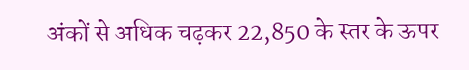अंकों से अधिक चढ़कर 22,850 के स्तर के ऊपर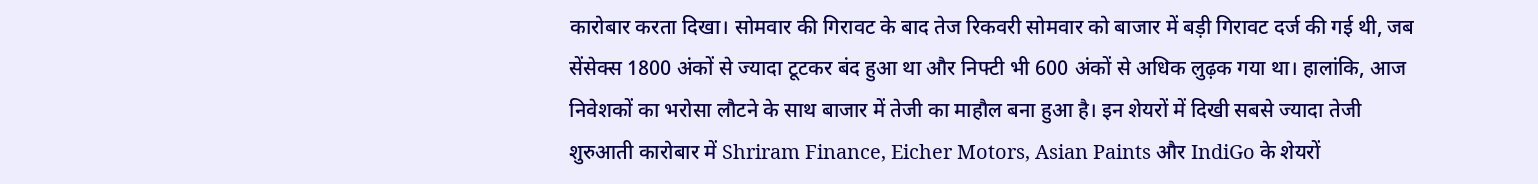कारोबार करता दिखा। सोमवार की गिरावट के बाद तेज रिकवरी सोमवार को बाजार में बड़ी गिरावट दर्ज की गई थी, जब सेंसेक्स 1800 अंकों से ज्यादा टूटकर बंद हुआ था और निफ्टी भी 600 अंकों से अधिक लुढ़क गया था। हालांकि, आज निवेशकों का भरोसा लौटने के साथ बाजार में तेजी का माहौल बना हुआ है। इन शेयरों में दिखी सबसे ज्यादा तेजी शुरुआती कारोबार में Shriram Finance, Eicher Motors, Asian Paints और IndiGo के शेयरों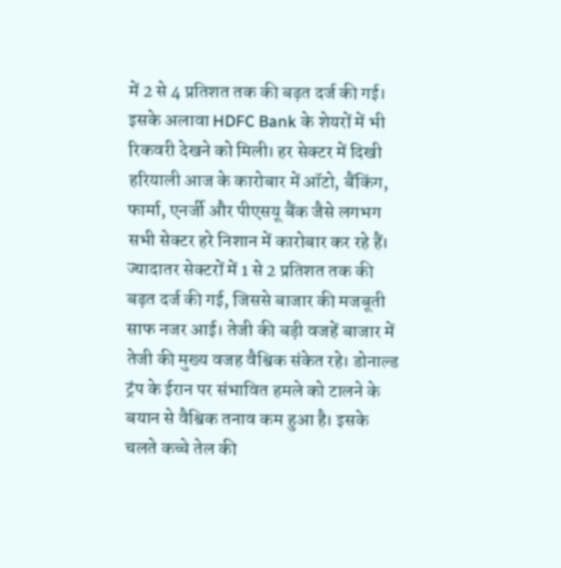में 2 से 4 प्रतिशत तक की बढ़त दर्ज की गई। इसके अलावा HDFC Bank के शेयरों में भी रिकवरी देखने को मिली। हर सेक्टर में दिखी हरियाली आज के कारोबार में ऑटो, बैंकिंग, फार्मा, एनर्जी और पीएसयू बैंक जैसे लगभग सभी सेक्टर हरे निशान में कारोबार कर रहे हैं। ज्यादातर सेक्टरों में 1 से 2 प्रतिशत तक की बढ़त दर्ज की गई, जिससे बाजार की मजबूती साफ नजर आई। तेजी की बड़ी वजहें बाजार में तेजी की मुख्य वजह वैश्विक संकेत रहे। डोनाल्ड ट्रंप के ईरान पर संभावित हमले को टालने के बयान से वैश्विक तनाव कम हुआ है। इसके चलते कच्चे तेल की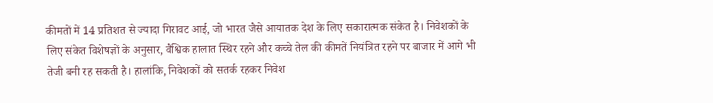कीमतों में 14 प्रतिशत से ज्यादा गिरावट आई, जो भारत जैसे आयातक देश के लिए सकारात्मक संकेत है। निवेशकों के लिए संकेत विशेषज्ञों के अनुसार, वैश्विक हालात स्थिर रहने और कच्चे तेल की कीमतें नियंत्रित रहने पर बाजार में आगे भी तेजी बनी रह सकती है। हालांकि, निवेशकों को सतर्क रहकर निवेश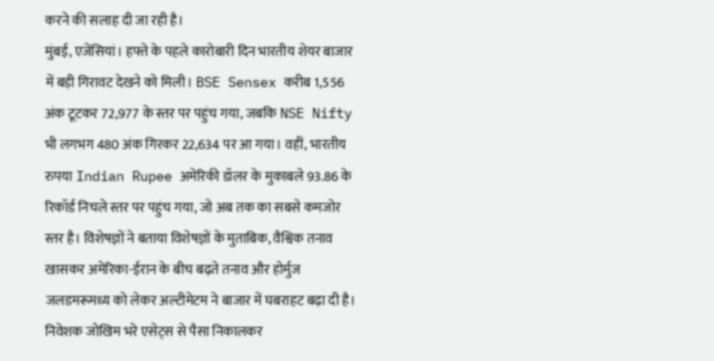करने की सलाह दी जा रही है।
मुंबई, एजेंसियां। हफ्ते के पहले कारोबारी दिन भारतीय शेयर बाजार में बड़ी गिरावट देखने को मिली। BSE Sensex करीब 1,556 अंक टूटकर 72,977 के स्तर पर पहुंच गया, जबकि NSE Nifty भी लगभग 480 अंक गिरकर 22,634 पर आ गया। वहीं, भारतीय रुपया Indian Rupee अमेरिकी डॉलर के मुकाबले 93.86 के रिकॉर्ड निचले स्तर पर पहुंच गया, जो अब तक का सबसे कमजोर स्तर है। विशेषज्ञों ने बताया विशेषज्ञों के मुताबिक, वैश्विक तनाव खासकर अमेरिका-ईरान के बीच बढ़ते तनाव और होर्मुज जलडमरूमध्य को लेकर अल्टीमेटम ने बाजार में घबराहट बढ़ा दी है। निवेशक जोखिम भरे एसेट्स से पैसा निकालकर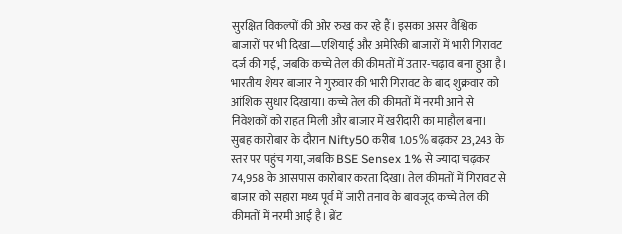सुरक्षित विकल्पों की ओर रुख कर रहे हैं। इसका असर वैश्विक बाजारों पर भी दिखा—एशियाई और अमेरिकी बाजारों में भारी गिरावट दर्ज की गई, जबकि कच्चे तेल की कीमतों में उतार-चढ़ाव बना हुआ है।
भारतीय शेयर बाजार ने गुरुवार की भारी गिरावट के बाद शुक्रवार को आंशिक सुधार दिखाया। कच्चे तेल की कीमतों में नरमी आने से निवेशकों को राहत मिली और बाजार में खरीदारी का माहौल बना। सुबह कारोबार के दौरान Nifty50 करीब 1.05% बढ़कर 23,243 के स्तर पर पहुंच गया, जबकि BSE Sensex 1% से ज्यादा चढ़कर 74,958 के आसपास कारोबार करता दिखा। तेल कीमतों में गिरावट से बाजार को सहारा मध्य पूर्व में जारी तनाव के बावजूद कच्चे तेल की कीमतों में नरमी आई है। ब्रेंट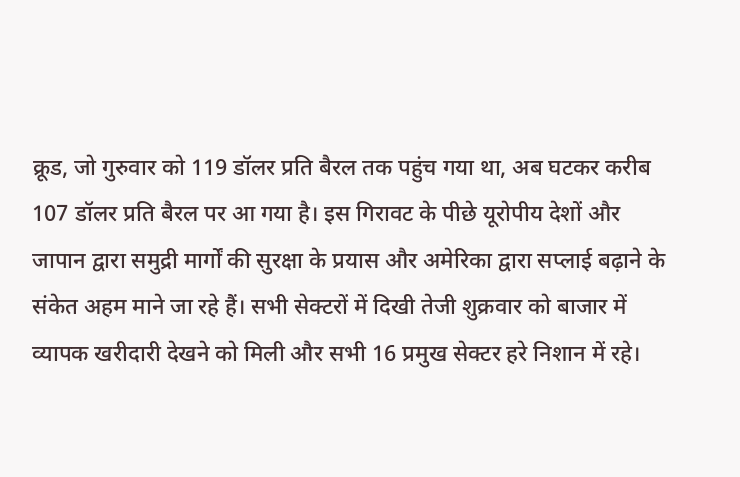क्रूड, जो गुरुवार को 119 डॉलर प्रति बैरल तक पहुंच गया था, अब घटकर करीब 107 डॉलर प्रति बैरल पर आ गया है। इस गिरावट के पीछे यूरोपीय देशों और जापान द्वारा समुद्री मार्गों की सुरक्षा के प्रयास और अमेरिका द्वारा सप्लाई बढ़ाने के संकेत अहम माने जा रहे हैं। सभी सेक्टरों में दिखी तेजी शुक्रवार को बाजार में व्यापक खरीदारी देखने को मिली और सभी 16 प्रमुख सेक्टर हरे निशान में रहे।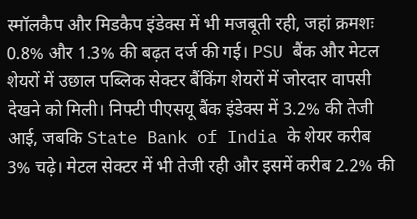स्मॉलकैप और मिडकैप इंडेक्स में भी मजबूती रही, जहां क्रमशः 0.8% और 1.3% की बढ़त दर्ज की गई। PSU बैंक और मेटल शेयरों में उछाल पब्लिक सेक्टर बैंकिंग शेयरों में जोरदार वापसी देखने को मिली। निफ्टी पीएसयू बैंक इंडेक्स में 3.2% की तेजी आई, जबकि State Bank of India के शेयर करीब 3% चढ़े। मेटल सेक्टर में भी तेजी रही और इसमें करीब 2.2% की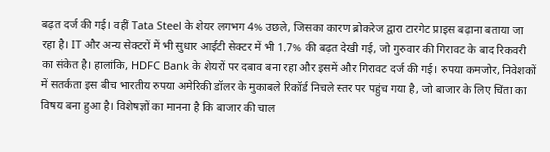बढ़त दर्ज की गई। वहीं Tata Steel के शेयर लगभग 4% उछले, जिसका कारण ब्रोकरेज द्वारा टारगेट प्राइस बढ़ाना बताया जा रहा है। IT और अन्य सेक्टरों में भी सुधार आईटी सेक्टर में भी 1.7% की बढ़त देखी गई, जो गुरुवार की गिरावट के बाद रिकवरी का संकेत है। हालांकि, HDFC Bank के शेयरों पर दबाव बना रहा और इसमें और गिरावट दर्ज की गई। रुपया कमजोर, निवेशकों में सतर्कता इस बीच भारतीय रुपया अमेरिकी डॉलर के मुकाबले रिकॉर्ड निचले स्तर पर पहुंच गया है, जो बाजार के लिए चिंता का विषय बना हुआ है। विशेषज्ञों का मानना है कि बाजार की चाल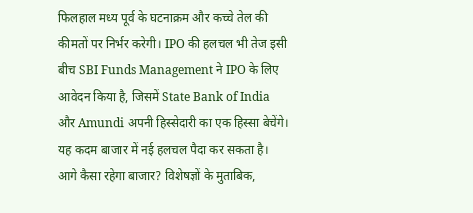फिलहाल मध्य पूर्व के घटनाक्रम और कच्चे तेल की कीमतों पर निर्भर करेगी। IPO की हलचल भी तेज इसी बीच SBI Funds Management ने IPO के लिए आवेदन किया है, जिसमें State Bank of India और Amundi अपनी हिस्सेदारी का एक हिस्सा बेचेंगे। यह कदम बाजार में नई हलचल पैदा कर सकता है। आगे कैसा रहेगा बाजार? विशेषज्ञों के मुताबिक,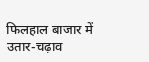फिलहाल बाजार में उतार-चढ़ाव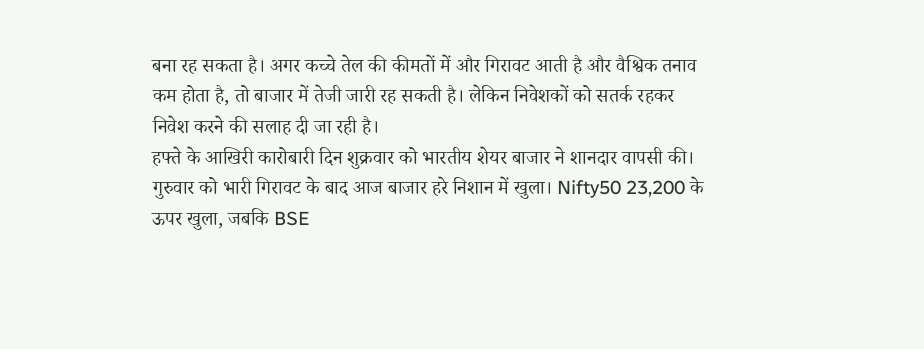बना रह सकता है। अगर कच्चे तेल की कीमतों में और गिरावट आती है और वैश्विक तनाव कम होता है, तो बाजार में तेजी जारी रह सकती है। लेकिन निवेशकों को सतर्क रहकर निवेश करने की सलाह दी जा रही है।
हफ्ते के आखिरी कारोबारी दिन शुक्रवार को भारतीय शेयर बाजार ने शानदार वापसी की। गुरुवार को भारी गिरावट के बाद आज बाजार हरे निशान में खुला। Nifty50 23,200 के ऊपर खुला, जबकि BSE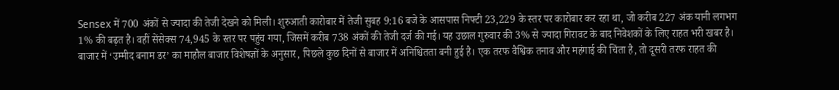Sensex में 700 अंकों से ज्यादा की तेजी देखने को मिली। शुरुआती कारोबार में तेजी सुबह 9:16 बजे के आसपास निफ्टी 23,229 के स्तर पर कारोबार कर रहा था, जो करीब 227 अंक यानी लगभग 1% की बढ़त है। वहीं सेंसेक्स 74,945 के स्तर पर पहुंच गया, जिसमें करीब 738 अंकों की तेजी दर्ज की गई। यह उछाल गुरुवार की 3% से ज्यादा गिरावट के बाद निवेशकों के लिए राहत भरी खबर है। बाजार में ‘उम्मीद बनाम डर’ का माहौल बाजार विशेषज्ञों के अनुसार, पिछले कुछ दिनों से बाजार में अनिश्चितता बनी हुई है। एक तरफ वैश्विक तनाव और महंगाई की चिंता है, तो दूसरी तरफ राहत की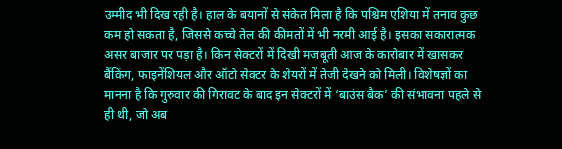उम्मीद भी दिख रही है। हाल के बयानों से संकेत मिला है कि पश्चिम एशिया में तनाव कुछ कम हो सकता है, जिससे कच्चे तेल की कीमतों में भी नरमी आई है। इसका सकारात्मक असर बाजार पर पड़ा है। किन सेक्टरों में दिखी मजबूती आज के कारोबार में खासकर बैंकिंग, फाइनेंशियल और ऑटो सेक्टर के शेयरों में तेजी देखने को मिली। विशेषज्ञों का मानना है कि गुरुवार की गिरावट के बाद इन सेक्टरों में ‘बाउंस बैक’ की संभावना पहले से ही थी, जो अब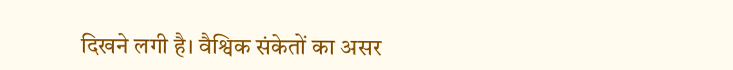दिखने लगी है। वैश्विक संकेतों का असर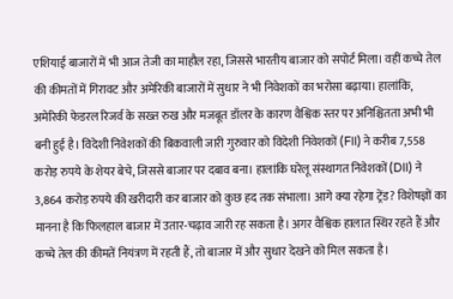एशियाई बाजारों में भी आज तेजी का माहौल रहा, जिससे भारतीय बाजार को सपोर्ट मिला। वहीं कच्चे तेल की कीमतों में गिरावट और अमेरिकी बाजारों में सुधार ने भी निवेशकों का भरोसा बढ़ाया। हालांकि, अमेरिकी फेडरल रिजर्व के सख्त रुख और मजबूत डॉलर के कारण वैश्विक स्तर पर अनिश्चितता अभी भी बनी हुई है। विदेशी निवेशकों की बिकवाली जारी गुरुवार को विदेशी निवेशकों (FII) ने करीब 7,558 करोड़ रुपये के शेयर बेचे, जिससे बाजार पर दबाव बना। हालांकि घरेलू संस्थागत निवेशकों (DII) ने 3,864 करोड़ रुपये की खरीदारी कर बाजार को कुछ हद तक संभाला। आगे क्या रहेगा ट्रेंड? विशेषज्ञों का मानना है कि फिलहाल बाजार में उतार-चढ़ाव जारी रह सकता है। अगर वैश्विक हालात स्थिर रहते हैं और कच्चे तेल की कीमतें नियंत्रण में रहती हैं, तो बाजार में और सुधार देखने को मिल सकता है।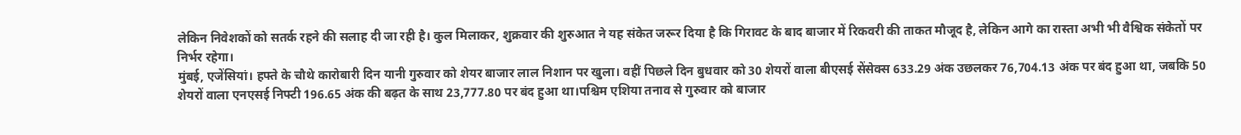लेकिन निवेशकों को सतर्क रहने की सलाह दी जा रही है। कुल मिलाकर, शुक्रवार की शुरुआत ने यह संकेत जरूर दिया है कि गिरावट के बाद बाजार में रिकवरी की ताकत मौजूद है, लेकिन आगे का रास्ता अभी भी वैश्विक संकेतों पर निर्भर रहेगा।
मुंबई, एजेंसियां। हफ्ते के चौथे कारोबारी दिन यानी गुरुवार को शेयर बाजार लाल निशान पर खुला। वहीं पिछले दिन बुधवार को 30 शेयरों वाला बीएसई सेंसेक्स 633.29 अंक उछलकर 76,704.13 अंक पर बंद हुआ था, जबकि 50 शेयरों वाला एनएसई निफ्टी 196.65 अंक की बढ़त के साथ 23,777.80 पर बंद हुआ था।पश्चिम एशिया तनाव से गुरुवार को बाजार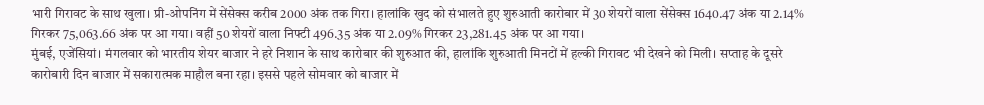भारी गिरावट के साथ खुला। प्री-ओपनिंग में सेंसेक्स करीब 2000 अंक तक गिरा। हालांकि खुद को संभालते हुए शुरुआती कारोबार में 30 शेयरों वाला सेंसेक्स 1640.47 अंक या 2.14% गिरकर 75,063.66 अंक पर आ गया। वहीं 50 शेयरों वाला निफ्टी 496.35 अंक या 2.09% गिरकर 23,281.45 अंक पर आ गया।
मुंबई, एजेंसियां। मंगलवार को भारतीय शेयर बाजार ने हरे निशान के साथ कारोबार की शुरुआत की, हालांकि शुरुआती मिनटों में हल्की गिरावट भी देखने को मिली। सप्ताह के दूसरे कारोबारी दिन बाजार में सकारात्मक माहौल बना रहा। इससे पहले सोमवार को बाजार में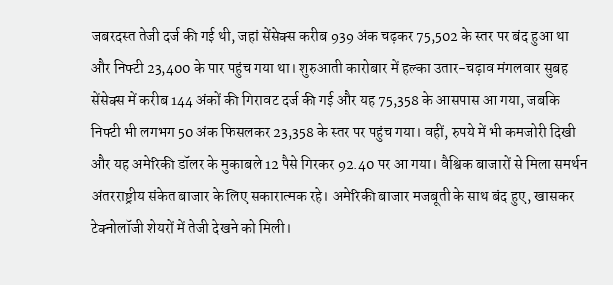जबरदस्त तेजी दर्ज की गई थी, जहां सेंसेक्स करीब 939 अंक चढ़कर 75,502 के स्तर पर बंद हुआ था और निफ्टी 23,400 के पार पहुंच गया था। शुरुआती कारोबार में हल्का उतार-चढ़ाव मंगलवार सुबह सेंसेक्स में करीब 144 अंकों की गिरावट दर्ज की गई और यह 75,358 के आसपास आ गया, जबकि निफ्टी भी लगभग 50 अंक फिसलकर 23,358 के स्तर पर पहुंच गया। वहीं, रुपये में भी कमजोरी दिखी और यह अमेरिकी डॉलर के मुकाबले 12 पैसे गिरकर 92.40 पर आ गया। वैश्विक बाजारों से मिला समर्थन अंतरराष्ट्रीय संकेत बाजार के लिए सकारात्मक रहे। अमेरिकी बाजार मजबूती के साथ बंद हुए, खासकर टेक्नोलॉजी शेयरों में तेजी देखने को मिली।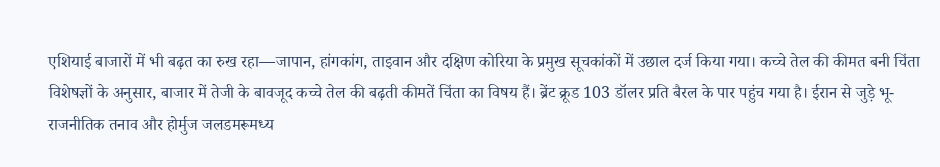एशियाई बाजारों में भी बढ़त का रुख रहा—जापान, हांगकांग, ताइवान और दक्षिण कोरिया के प्रमुख सूचकांकों में उछाल दर्ज किया गया। कच्चे तेल की कीमत बनी चिंता विशेषज्ञों के अनुसार, बाजार में तेजी के बावजूद कच्चे तेल की बढ़ती कीमतें चिंता का विषय हैं। ब्रेंट क्रूड 103 डॉलर प्रति बैरल के पार पहुंच गया है। ईरान से जुड़े भू-राजनीतिक तनाव और होर्मुज जलडमरूमध्य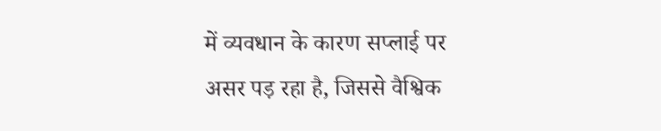में व्यवधान के कारण सप्लाई पर असर पड़ रहा है, जिससे वैश्विक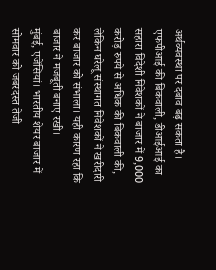अर्थव्यवस्था पर दबाव बढ़ सकता है। एफपीआई की बिकवाली, डीआईआई का सहारा विदेशी निवेशकों ने बाजार में 9,000 करोड़ रुपये से अधिक की बिकवाली की, लेकिन घरेलू संस्थागत निवेशकों ने खरीदारी कर बाजार को संभाला। यही कारण रहा कि बाजार ने मजबूती बनाए रखी।
मुंबई, एजेंसियां। भारतीय शेयर बाजार में सोमवार को जबरदस्त तेजी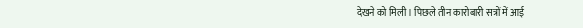देखने को मिली। पिछले तीन कारोबारी सत्रों में आई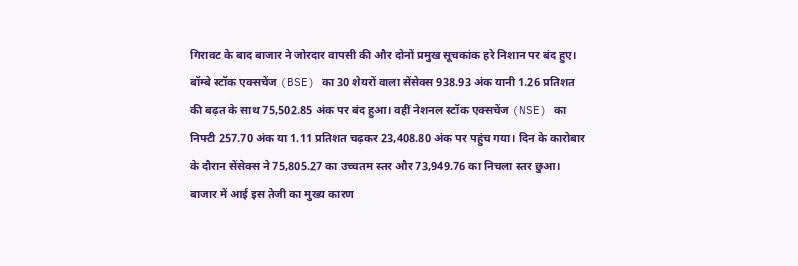गिरावट के बाद बाजार ने जोरदार वापसी की और दोनों प्रमुख सूचकांक हरे निशान पर बंद हुए। बॉम्बे स्टॉक एक्सचेंज (BSE) का 30 शेयरों वाला सेंसेक्स 938.93 अंक यानी 1.26 प्रतिशत की बढ़त के साथ 75,502.85 अंक पर बंद हुआ। वहीं नेशनल स्टॉक एक्सचेंज (NSE) का निफ्टी 257.70 अंक या 1.11 प्रतिशत चढ़कर 23,408.80 अंक पर पहुंच गया। दिन के कारोबार के दौरान सेंसेक्स ने 75,805.27 का उच्चतम स्तर और 73,949.76 का निचला स्तर छुआ। बाजार में आई इस तेजी का मुख्य कारण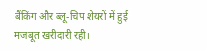बैंकिंग और ब्लू-चिप शेयरों में हुई मजबूत खरीदारी रही।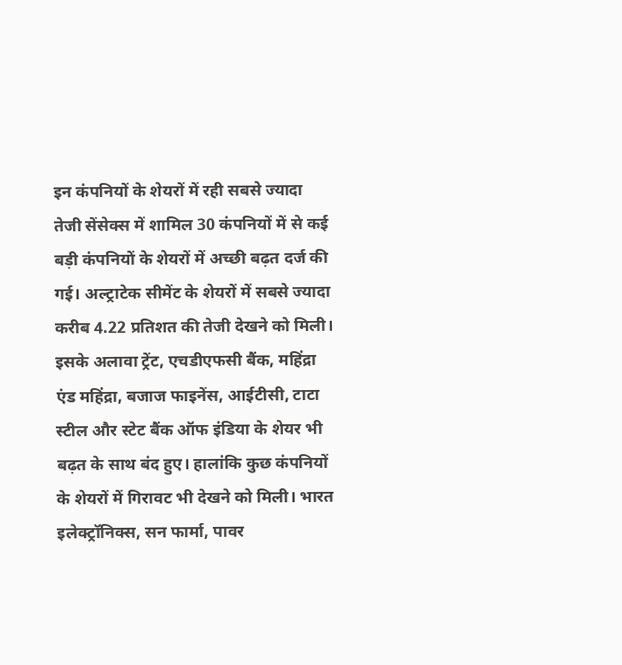इन कंपनियों के शेयरों में रही सबसे ज्यादा तेजी सेंसेक्स में शामिल 30 कंपनियों में से कई बड़ी कंपनियों के शेयरों में अच्छी बढ़त दर्ज की गई। अल्ट्राटेक सीमेंट के शेयरों में सबसे ज्यादा करीब 4.22 प्रतिशत की तेजी देखने को मिली। इसके अलावा ट्रेंट, एचडीएफसी बैंक, महिंद्रा एंड महिंद्रा, बजाज फाइनेंस, आईटीसी, टाटा स्टील और स्टेट बैंक ऑफ इंडिया के शेयर भी बढ़त के साथ बंद हुए। हालांकि कुछ कंपनियों के शेयरों में गिरावट भी देखने को मिली। भारत इलेक्ट्रॉनिक्स, सन फार्मा, पावर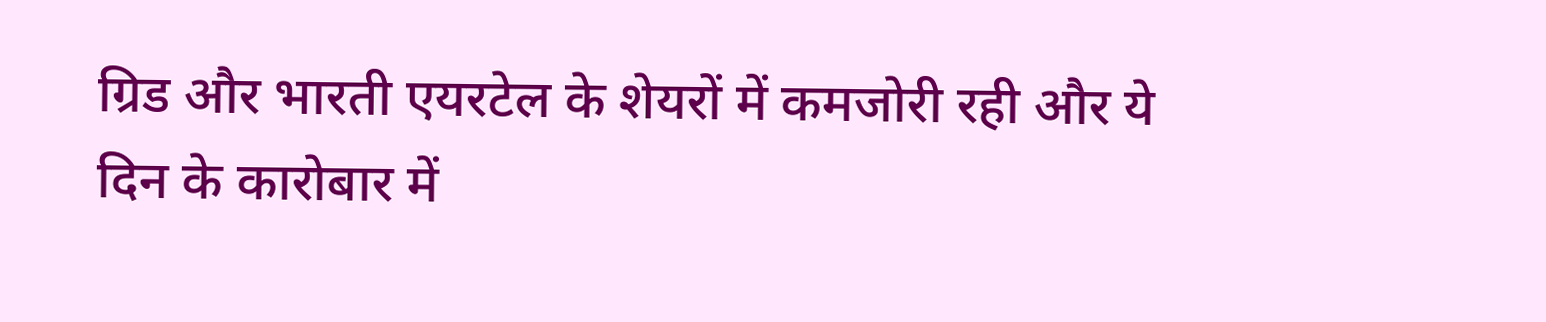ग्रिड और भारती एयरटेल के शेयरों में कमजोरी रही और ये दिन के कारोबार में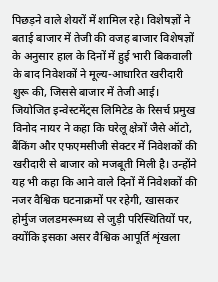पिछड़ने वाले शेयरों में शामिल रहे। विशेषज्ञों ने बताई बाजार में तेजी की वजह बाजार विशेषज्ञों के अनुसार हाल के दिनों में हुई भारी बिकवाली के बाद निवेशकों ने मूल्य-आधारित खरीदारी शुरू की, जिससे बाजार में तेजी आई। जियोजित इन्वेस्टमेंट्स लिमिटेड के रिसर्च प्रमुख विनोद नायर ने कहा कि घरेलू क्षेत्रों जैसे ऑटो, बैंकिंग और एफएमसीजी सेक्टर में निवेशकों की खरीदारी से बाजार को मजबूती मिली है। उन्होंने यह भी कहा कि आने वाले दिनों में निवेशकों की नजर वैश्विक घटनाक्रमों पर रहेगी, खासकर होर्मुज जलडमरूमध्य से जुड़ी परिस्थितियों पर, क्योंकि इसका असर वैश्विक आपूर्ति शृंखला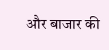और बाजार की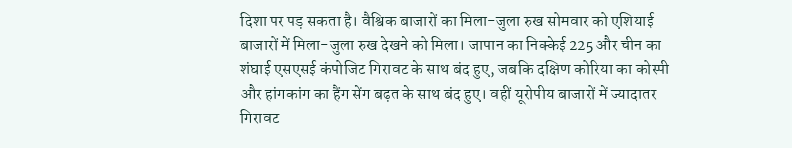दिशा पर पड़ सकता है। वैश्विक बाजारों का मिला-जुला रुख सोमवार को एशियाई बाजारों में मिला-जुला रुख देखने को मिला। जापान का निक्केई 225 और चीन का शंघाई एसएसई कंपोजिट गिरावट के साथ बंद हुए, जबकि दक्षिण कोरिया का कोस्पी और हांगकांग का हैंग सेंग बढ़त के साथ बंद हुए। वहीं यूरोपीय बाजारों में ज्यादातर गिरावट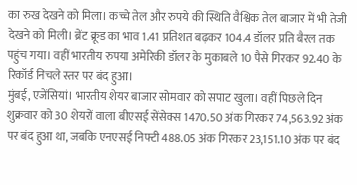का रुख देखने को मिला। कच्चे तेल और रुपये की स्थिति वैश्विक तेल बाजार में भी तेजी देखने को मिली। ब्रेंट क्रूड का भाव 1.41 प्रतिशत बढ़कर 104.4 डॉलर प्रति बैरल तक पहुंच गया। वहीं भारतीय रुपया अमेरिकी डॉलर के मुकाबले 10 पैसे गिरकर 92.40 के रिकॉर्ड निचले स्तर पर बंद हुआ।
मुंबई, एजेंसियां। भारतीय शेयर बाजार सोमवार को सपाट खुला। वहीं पिछले दिन शुक्रवार को 30 शेयरों वाला बीएसई सेंसेक्स 1470.50 अंक गिरकर 74,563.92 अंक पर बंद हुआ था, जबकि एनएसई निफ्टी 488.05 अंक गिरकर 23,151.10 अंक पर बंद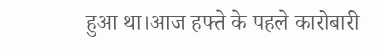हुआ था।आज हफ्ते के पहले कारोबारी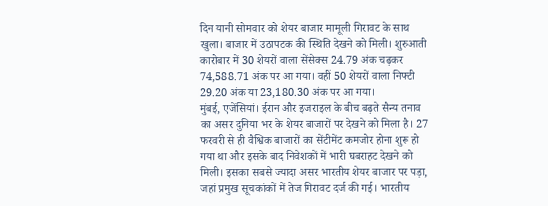दिन यानी सोमवार को शेयर बाजार मामूली गिरावट के साथ खुला। बाजार में उठापटक की स्थिति देखने को मिली। शुरुआती कारोबार में 30 शेयरों वाला सेंसेक्स 24.79 अंक चढ़कर 74,588.71 अंक पर आ गया। वहीं 50 शेयरों वाला निफ्टी 29.20 अंक या 23,180.30 अंक पर आ गया।
मुंबई, एजेंसियां। ईरान और इजराइल के बीच बढ़ते सैन्य तनाव का असर दुनिया भर के शेयर बाजारों पर देखने को मिला है। 27 फरवरी से ही वैश्विक बाजारों का सेंटीमेंट कमजोर होना शुरू हो गया था और इसके बाद निवेशकों में भारी घबराहट देखने को मिली। इसका सबसे ज्यादा असर भारतीय शेयर बाजार पर पड़ा, जहां प्रमुख सूचकांकों में तेज गिरावट दर्ज की गई। भारतीय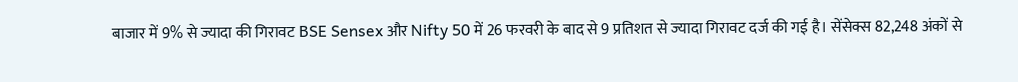बाजार में 9% से ज्यादा की गिरावट BSE Sensex और Nifty 50 में 26 फरवरी के बाद से 9 प्रतिशत से ज्यादा गिरावट दर्ज की गई है। सेंसेक्स 82,248 अंकों से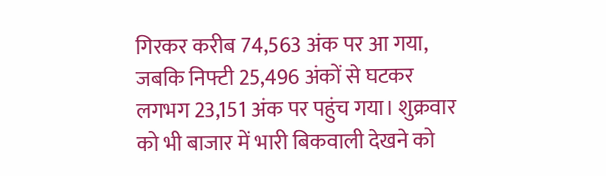गिरकर करीब 74,563 अंक पर आ गया, जबकि निफ्टी 25,496 अंकों से घटकर लगभग 23,151 अंक पर पहुंच गया। शुक्रवार को भी बाजार में भारी बिकवाली देखने को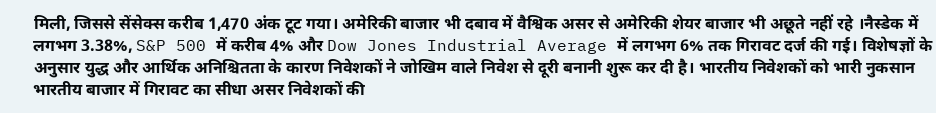मिली, जिससे सेंसेक्स करीब 1,470 अंक टूट गया। अमेरिकी बाजार भी दबाव में वैश्विक असर से अमेरिकी शेयर बाजार भी अछूते नहीं रहे ।नैस्डेक में लगभग 3.38%, S&P 500 में करीब 4% और Dow Jones Industrial Average में लगभग 6% तक गिरावट दर्ज की गई। विशेषज्ञों के अनुसार युद्ध और आर्थिक अनिश्चितता के कारण निवेशकों ने जोखिम वाले निवेश से दूरी बनानी शुरू कर दी है। भारतीय निवेशकों को भारी नुकसान भारतीय बाजार में गिरावट का सीधा असर निवेशकों की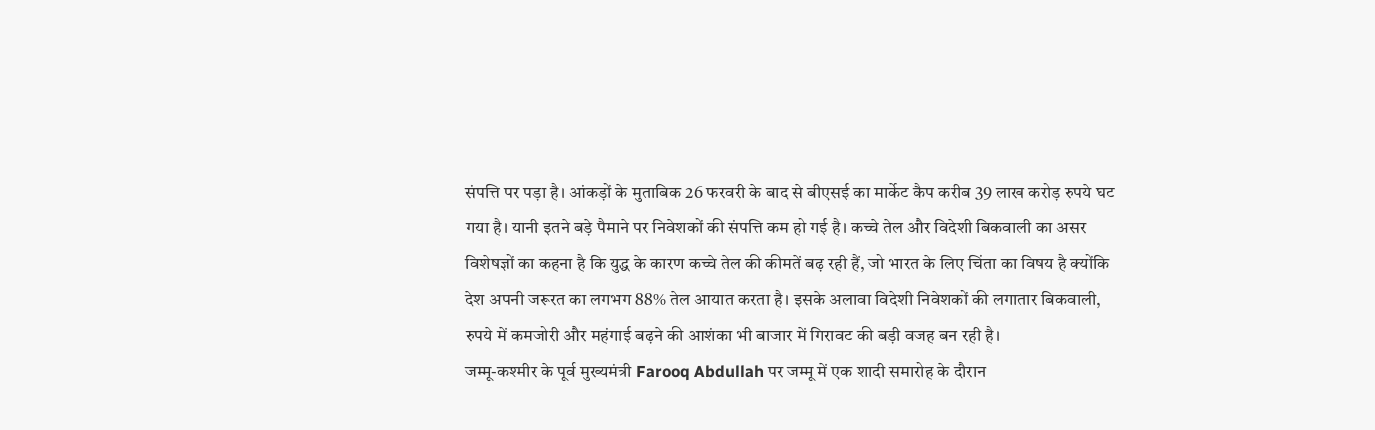संपत्ति पर पड़ा है। आंकड़ों के मुताबिक 26 फरवरी के बाद से बीएसई का मार्केट कैप करीब 39 लाख करोड़ रुपये घट गया है। यानी इतने बड़े पैमाने पर निवेशकों की संपत्ति कम हो गई है। कच्चे तेल और विदेशी बिकवाली का असर विशेषज्ञों का कहना है कि युद्ध के कारण कच्चे तेल की कीमतें बढ़ रही हैं, जो भारत के लिए चिंता का विषय है क्योंकि देश अपनी जरूरत का लगभग 88% तेल आयात करता है। इसके अलावा विदेशी निवेशकों की लगातार बिकवाली, रुपये में कमजोरी और महंगाई बढ़ने की आशंका भी बाजार में गिरावट की बड़ी वजह बन रही है।
जम्मू-कश्मीर के पूर्व मुख्यमंत्री Farooq Abdullah पर जम्मू में एक शादी समारोह के दौरान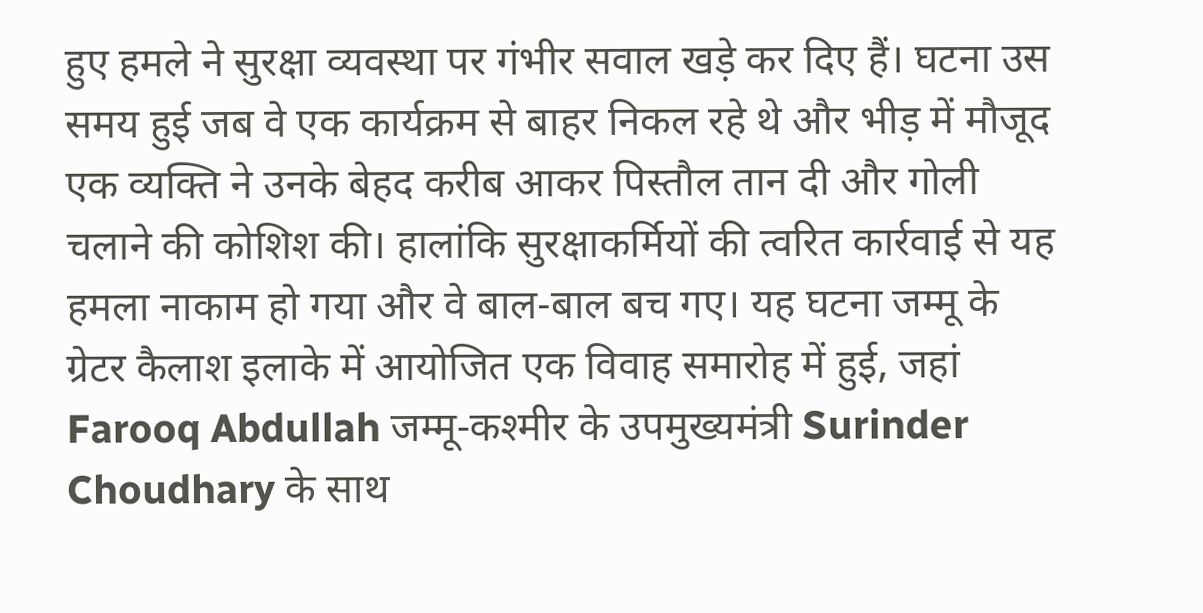हुए हमले ने सुरक्षा व्यवस्था पर गंभीर सवाल खड़े कर दिए हैं। घटना उस समय हुई जब वे एक कार्यक्रम से बाहर निकल रहे थे और भीड़ में मौजूद एक व्यक्ति ने उनके बेहद करीब आकर पिस्तौल तान दी और गोली चलाने की कोशिश की। हालांकि सुरक्षाकर्मियों की त्वरित कार्रवाई से यह हमला नाकाम हो गया और वे बाल-बाल बच गए। यह घटना जम्मू के ग्रेटर कैलाश इलाके में आयोजित एक विवाह समारोह में हुई, जहां Farooq Abdullah जम्मू-कश्मीर के उपमुख्यमंत्री Surinder Choudhary के साथ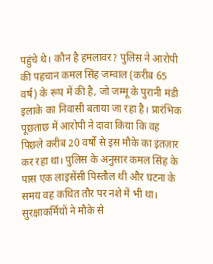पहुंचे थे। कौन है हमलावर? पुलिस ने आरोपी की पहचान कमल सिंह जम्वाल (करीब 65 वर्ष) के रूप में की है, जो जम्मू के पुरानी मंडी इलाके का निवासी बताया जा रहा है। प्रारंभिक पूछताछ में आरोपी ने दावा किया कि वह पिछले करीब 20 वर्षों से इस मौके का इंतज़ार कर रहा था। पुलिस के अनुसार कमल सिंह के पास एक लाइसेंसी पिस्तौल थी और घटना के समय वह कथित तौर पर नशे में भी था। सुरक्षाकर्मियों ने मौके से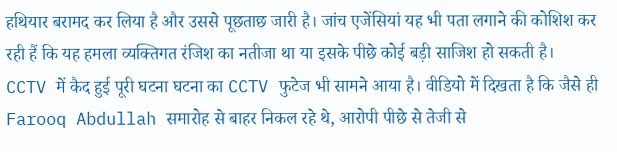हथियार बरामद कर लिया है और उससे पूछताछ जारी है। जांच एजेंसियां यह भी पता लगाने की कोशिश कर रही हैं कि यह हमला व्यक्तिगत रंजिश का नतीजा था या इसके पीछे कोई बड़ी साजिश हो सकती है। CCTV में कैद हुई पूरी घटना घटना का CCTV फुटेज भी सामने आया है। वीडियो में दिखता है कि जैसे ही Farooq Abdullah समारोह से बाहर निकल रहे थे, आरोपी पीछे से तेजी से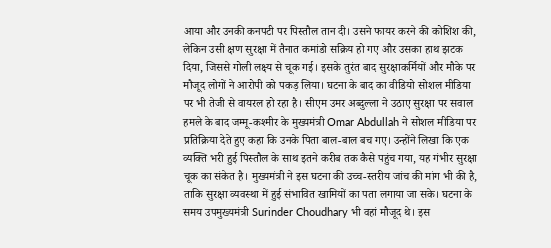आया और उनकी कनपटी पर पिस्तौल तान दी। उसने फायर करने की कोशिश की, लेकिन उसी क्षण सुरक्षा में तैनात कमांडो सक्रिय हो गए और उसका हाथ झटक दिया, जिससे गोली लक्ष्य से चूक गई। इसके तुरंत बाद सुरक्षाकर्मियों और मौके पर मौजूद लोगों ने आरोपी को पकड़ लिया। घटना के बाद का वीडियो सोशल मीडिया पर भी तेजी से वायरल हो रहा है। सीएम उमर अब्दुल्ला ने उठाए सुरक्षा पर सवाल हमले के बाद जम्मू-कश्मीर के मुख्यमंत्री Omar Abdullah ने सोशल मीडिया पर प्रतिक्रिया देते हुए कहा कि उनके पिता बाल-बाल बच गए। उन्होंने लिखा कि एक व्यक्ति भरी हुई पिस्तौल के साथ इतने करीब तक कैसे पहुंच गया, यह गंभीर सुरक्षा चूक का संकेत है। मुख्यमंत्री ने इस घटना की उच्च-स्तरीय जांच की मांग भी की है, ताकि सुरक्षा व्यवस्था में हुई संभावित खामियों का पता लगाया जा सके। घटना के समय उपमुख्यमंत्री Surinder Choudhary भी वहां मौजूद थे। इस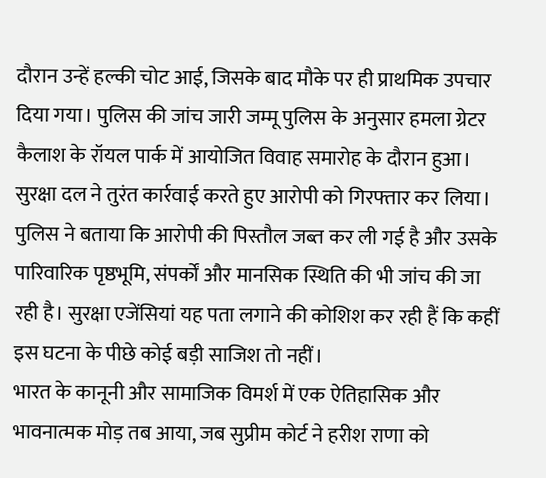दौरान उन्हें हल्की चोट आई, जिसके बाद मौके पर ही प्राथमिक उपचार दिया गया। पुलिस की जांच जारी जम्मू पुलिस के अनुसार हमला ग्रेटर कैलाश के रॉयल पार्क में आयोजित विवाह समारोह के दौरान हुआ। सुरक्षा दल ने तुरंत कार्रवाई करते हुए आरोपी को गिरफ्तार कर लिया। पुलिस ने बताया कि आरोपी की पिस्तौल जब्त कर ली गई है और उसके पारिवारिक पृष्ठभूमि, संपर्कों और मानसिक स्थिति की भी जांच की जा रही है। सुरक्षा एजेंसियां यह पता लगाने की कोशिश कर रही हैं कि कहीं इस घटना के पीछे कोई बड़ी साजिश तो नहीं।
भारत के कानूनी और सामाजिक विमर्श में एक ऐतिहासिक और भावनात्मक मोड़ तब आया, जब सुप्रीम कोर्ट ने हरीश राणा को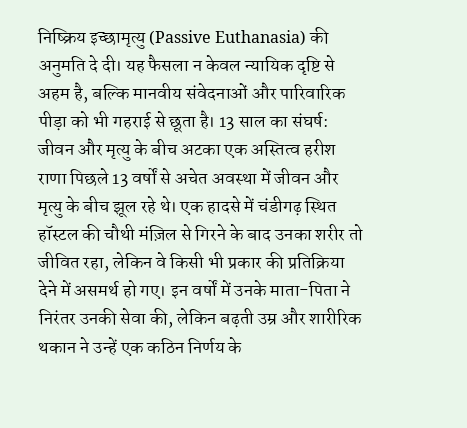निष्क्रिय इच्छामृत्यु (Passive Euthanasia) की अनुमति दे दी। यह फैसला न केवल न्यायिक दृष्टि से अहम है, बल्कि मानवीय संवेदनाओं और पारिवारिक पीड़ा को भी गहराई से छूता है। 13 साल का संघर्ष: जीवन और मृत्यु के बीच अटका एक अस्तित्व हरीश राणा पिछले 13 वर्षों से अचेत अवस्था में जीवन और मृत्यु के बीच झूल रहे थे। एक हादसे में चंडीगढ़ स्थित हॉस्टल की चौथी मंज़िल से गिरने के बाद उनका शरीर तो जीवित रहा, लेकिन वे किसी भी प्रकार की प्रतिक्रिया देने में असमर्थ हो गए। इन वर्षों में उनके माता-पिता ने निरंतर उनकी सेवा की, लेकिन बढ़ती उम्र और शारीरिक थकान ने उन्हें एक कठिन निर्णय के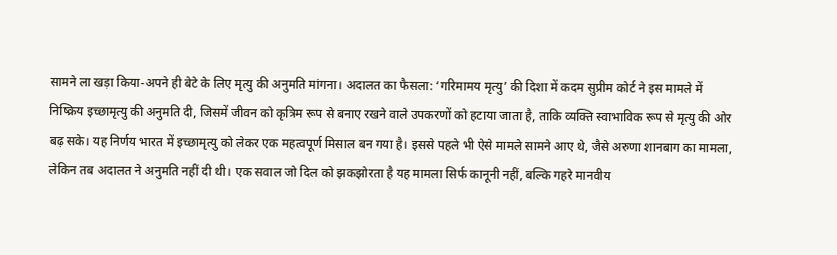सामने ला खड़ा किया-अपने ही बेटे के लिए मृत्यु की अनुमति मांगना। अदालत का फैसला: ‘गरिमामय मृत्यु’ की दिशा में कदम सुप्रीम कोर्ट ने इस मामले में निष्क्रिय इच्छामृत्यु की अनुमति दी, जिसमें जीवन को कृत्रिम रूप से बनाए रखने वाले उपकरणों को हटाया जाता है, ताकि व्यक्ति स्वाभाविक रूप से मृत्यु की ओर बढ़ सके। यह निर्णय भारत में इच्छामृत्यु को लेकर एक महत्वपूर्ण मिसाल बन गया है। इससे पहले भी ऐसे मामले सामने आए थे, जैसे अरुणा शानबाग का मामला, लेकिन तब अदालत ने अनुमति नहीं दी थी। एक सवाल जो दिल को झकझोरता है यह मामला सिर्फ कानूनी नहीं, बल्कि गहरे मानवीय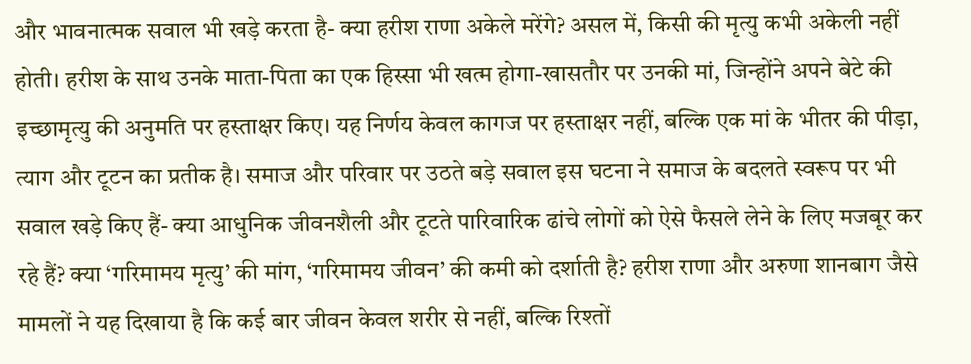और भावनात्मक सवाल भी खड़े करता है- क्या हरीश राणा अकेले मरेंगे? असल में, किसी की मृत्यु कभी अकेली नहीं होती। हरीश के साथ उनके माता-पिता का एक हिस्सा भी खत्म होगा-खासतौर पर उनकी मां, जिन्होंने अपने बेटे की इच्छामृत्यु की अनुमति पर हस्ताक्षर किए। यह निर्णय केवल कागज पर हस्ताक्षर नहीं, बल्कि एक मां के भीतर की पीड़ा, त्याग और टूटन का प्रतीक है। समाज और परिवार पर उठते बड़े सवाल इस घटना ने समाज के बदलते स्वरूप पर भी सवाल खड़े किए हैं- क्या आधुनिक जीवनशैली और टूटते पारिवारिक ढांचे लोगों को ऐसे फैसले लेने के लिए मजबूर कर रहे हैं? क्या ‘गरिमामय मृत्यु’ की मांग, ‘गरिमामय जीवन’ की कमी को दर्शाती है? हरीश राणा और अरुणा शानबाग जैसे मामलों ने यह दिखाया है कि कई बार जीवन केवल शरीर से नहीं, बल्कि रिश्तों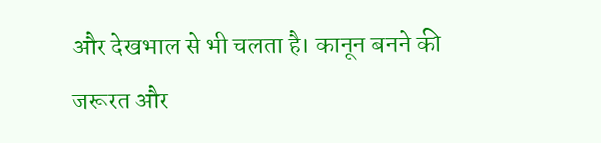और देखभाल से भी चलता है। कानून बनने की जरूरत और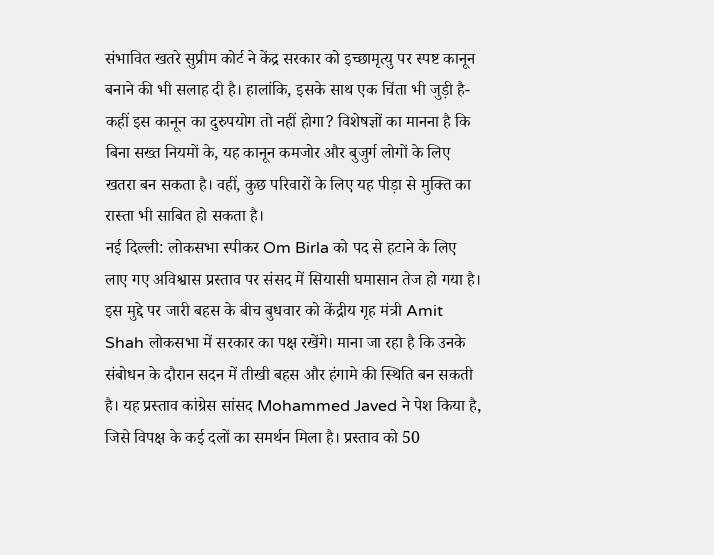संभावित खतरे सुप्रीम कोर्ट ने केंद्र सरकार को इच्छामृत्यु पर स्पष्ट कानून बनाने की भी सलाह दी है। हालांकि, इसके साथ एक चिंता भी जुड़ी है- कहीं इस कानून का दुरुपयोग तो नहीं होगा? विशेषज्ञों का मानना है कि बिना सख्त नियमों के, यह कानून कमजोर और बुजुर्ग लोगों के लिए खतरा बन सकता है। वहीं, कुछ परिवारों के लिए यह पीड़ा से मुक्ति का रास्ता भी साबित हो सकता है।
नई दिल्ली: लोकसभा स्पीकर Om Birla को पद से हटाने के लिए लाए गए अविश्वास प्रस्ताव पर संसद में सियासी घमासान तेज हो गया है। इस मुद्दे पर जारी बहस के बीच बुधवार को केंद्रीय गृह मंत्री Amit Shah लोकसभा में सरकार का पक्ष रखेंगे। माना जा रहा है कि उनके संबोधन के दौरान सदन में तीखी बहस और हंगामे की स्थिति बन सकती है। यह प्रस्ताव कांग्रेस सांसद Mohammed Javed ने पेश किया है, जिसे विपक्ष के कई दलों का समर्थन मिला है। प्रस्ताव को 50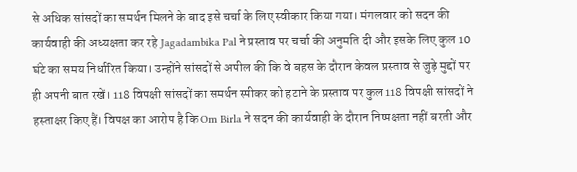से अधिक सांसदों का समर्थन मिलने के बाद इसे चर्चा के लिए स्वीकार किया गया। मंगलवार को सदन की कार्यवाही की अध्यक्षता कर रहे Jagadambika Pal ने प्रस्ताव पर चर्चा की अनुमति दी और इसके लिए कुल 10 घंटे का समय निर्धारित किया। उन्होंने सांसदों से अपील की कि वे बहस के दौरान केवल प्रस्ताव से जुड़े मुद्दों पर ही अपनी बात रखें। 118 विपक्षी सांसदों का समर्थन स्पीकर को हटाने के प्रस्ताव पर कुल 118 विपक्षी सांसदों ने हस्ताक्षर किए हैं। विपक्ष का आरोप है कि Om Birla ने सदन की कार्यवाही के दौरान निष्पक्षता नहीं बरती और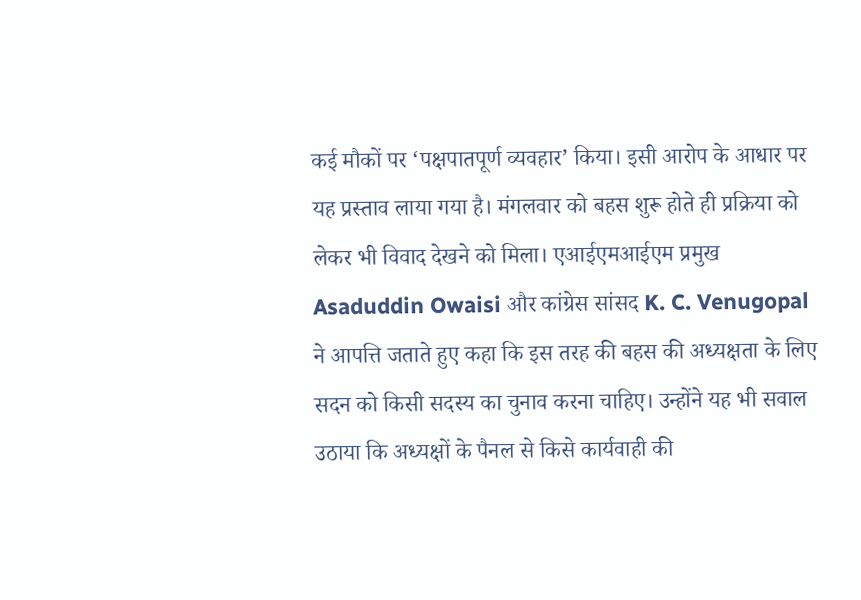कई मौकों पर ‘पक्षपातपूर्ण व्यवहार’ किया। इसी आरोप के आधार पर यह प्रस्ताव लाया गया है। मंगलवार को बहस शुरू होते ही प्रक्रिया को लेकर भी विवाद देखने को मिला। एआईएमआईएम प्रमुख Asaduddin Owaisi और कांग्रेस सांसद K. C. Venugopal ने आपत्ति जताते हुए कहा कि इस तरह की बहस की अध्यक्षता के लिए सदन को किसी सदस्य का चुनाव करना चाहिए। उन्होंने यह भी सवाल उठाया कि अध्यक्षों के पैनल से किसे कार्यवाही की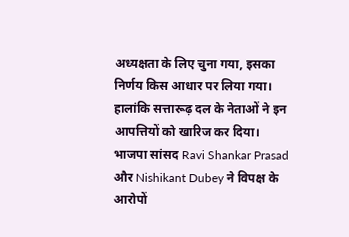अध्यक्षता के लिए चुना गया, इसका निर्णय किस आधार पर लिया गया। हालांकि सत्तारूढ़ दल के नेताओं ने इन आपत्तियों को खारिज कर दिया। भाजपा सांसद Ravi Shankar Prasad और Nishikant Dubey ने विपक्ष के आरोपों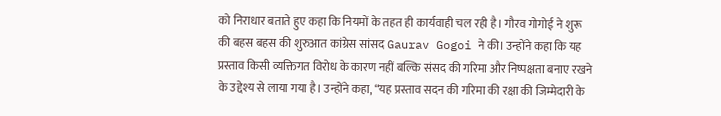को निराधार बताते हुए कहा कि नियमों के तहत ही कार्यवाही चल रही है। गौरव गोगोई ने शुरू की बहस बहस की शुरुआत कांग्रेस सांसद Gaurav Gogoi ने की। उन्होंने कहा कि यह प्रस्ताव किसी व्यक्तिगत विरोध के कारण नहीं बल्कि संसद की गरिमा और निष्पक्षता बनाए रखने के उद्देश्य से लाया गया है। उन्होंने कहा, “यह प्रस्ताव सदन की गरिमा की रक्षा की जिम्मेदारी के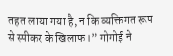तहत लाया गया है, न कि व्यक्तिगत रूप से स्पीकर के खिलाफ।” गोगोई ने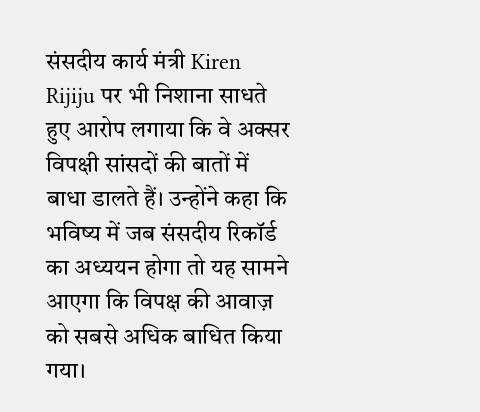संसदीय कार्य मंत्री Kiren Rijiju पर भी निशाना साधते हुए आरोप लगाया कि वे अक्सर विपक्षी सांसदों की बातों में बाधा डालते हैं। उन्होंने कहा कि भविष्य में जब संसदीय रिकॉर्ड का अध्ययन होगा तो यह सामने आएगा कि विपक्ष की आवाज़ को सबसे अधिक बाधित किया गया।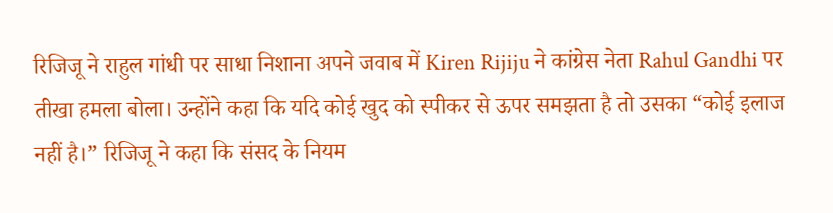रिजिजू ने राहुल गांधी पर साधा निशाना अपने जवाब में Kiren Rijiju ने कांग्रेस नेता Rahul Gandhi पर तीखा हमला बोला। उन्होंने कहा कि यदि कोई खुद को स्पीकर से ऊपर समझता है तो उसका “कोई इलाज नहीं है।” रिजिजू ने कहा कि संसद के नियम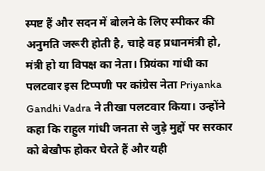स्पष्ट हैं और सदन में बोलने के लिए स्पीकर की अनुमति जरूरी होती है, चाहे वह प्रधानमंत्री हो, मंत्री हो या विपक्ष का नेता। प्रियंका गांधी का पलटवार इस टिप्पणी पर कांग्रेस नेता Priyanka Gandhi Vadra ने तीखा पलटवार किया। उन्होंने कहा कि राहुल गांधी जनता से जुड़े मुद्दों पर सरकार को बेखौफ होकर घेरते हैं और यही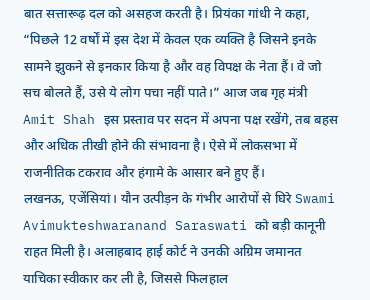बात सत्तारूढ़ दल को असहज करती है। प्रियंका गांधी ने कहा, “पिछले 12 वर्षों में इस देश में केवल एक व्यक्ति है जिसने इनके सामने झुकने से इनकार किया है और वह विपक्ष के नेता हैं। वे जो सच बोलते हैं, उसे ये लोग पचा नहीं पाते।” आज जब गृह मंत्री Amit Shah इस प्रस्ताव पर सदन में अपना पक्ष रखेंगे, तब बहस और अधिक तीखी होने की संभावना है। ऐसे में लोकसभा में राजनीतिक टकराव और हंगामे के आसार बने हुए हैं।
लखनऊ, एजेंसियां। यौन उत्पीड़न के गंभीर आरोपों से घिरे Swami Avimukteshwaranand Saraswati को बड़ी कानूनी राहत मिली है। अलाहबाद हाई कोर्ट ने उनकी अग्रिम जमानत याचिका स्वीकार कर ली है, जिससे फिलहाल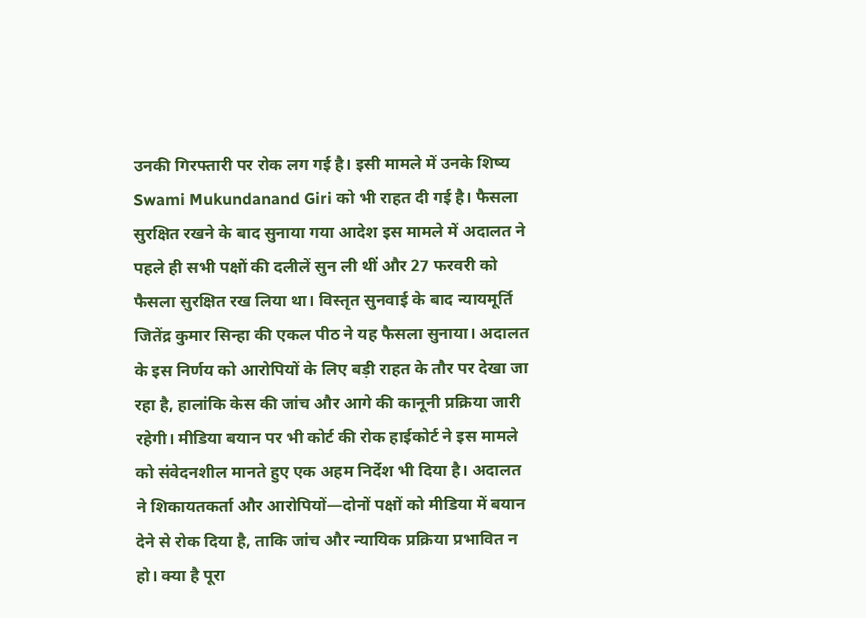उनकी गिरफ्तारी पर रोक लग गई है। इसी मामले में उनके शिष्य Swami Mukundanand Giri को भी राहत दी गई है। फैसला सुरक्षित रखने के बाद सुनाया गया आदेश इस मामले में अदालत ने पहले ही सभी पक्षों की दलीलें सुन ली थीं और 27 फरवरी को फैसला सुरक्षित रख लिया था। विस्तृत सुनवाई के बाद न्यायमूर्ति जितेंद्र कुमार सिन्हा की एकल पीठ ने यह फैसला सुनाया। अदालत के इस निर्णय को आरोपियों के लिए बड़ी राहत के तौर पर देखा जा रहा है, हालांकि केस की जांच और आगे की कानूनी प्रक्रिया जारी रहेगी। मीडिया बयान पर भी कोर्ट की रोक हाईकोर्ट ने इस मामले को संवेदनशील मानते हुए एक अहम निर्देश भी दिया है। अदालत ने शिकायतकर्ता और आरोपियों—दोनों पक्षों को मीडिया में बयान देने से रोक दिया है, ताकि जांच और न्यायिक प्रक्रिया प्रभावित न हो। क्या है पूरा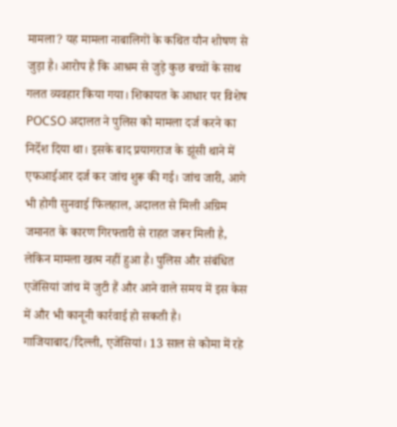मामला? यह मामला नाबालिगों के कथित यौन शोषण से जुड़ा है। आरोप है कि आश्रम से जुड़े कुछ बच्चों के साथ गलत व्यवहार किया गया। शिकायत के आधार पर विशेष POCSO अदालत ने पुलिस को मामला दर्ज करने का निर्देश दिया था। इसके बाद प्रयागराज के झूंसी थाने में एफआईआर दर्ज कर जांच शुरू की गई। जांच जारी, आगे भी होगी सुनवाई फिलहाल, अदालत से मिली अग्रिम जमानत के कारण गिरफ्तारी से राहत जरूर मिली है, लेकिन मामला खत्म नहीं हुआ है। पुलिस और संबंधित एजेंसियां जांच में जुटी हैं और आने वाले समय में इस केस में और भी कानूनी कार्रवाई हो सकती है।
गाजियाबाद/दिल्ली, एजेंसियां। 13 साल से कोमा में रहे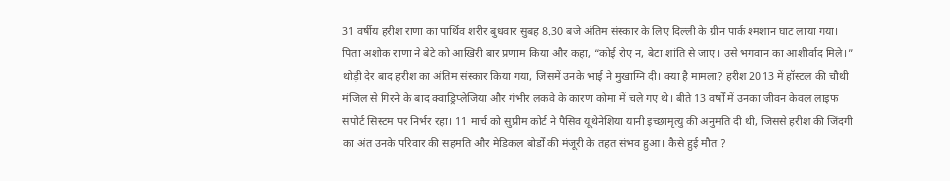31 वर्षीय हरीश राणा का पार्थिव शरीर बुधवार सुबह 8.30 बजे अंतिम संस्कार के लिए दिल्ली के ग्रीन पार्क श्मशान घाट लाया गया। पिता अशोक राणा ने बेटे को आखिरी बार प्रणाम किया और कहा, “कोई रोए न, बेटा शांति से जाए। उसे भगवान का आशीर्वाद मिले।” थोड़ी देर बाद हरीश का अंतिम संस्कार किया गया, जिसमें उनके भाई ने मुखाग्नि दी। क्या है मामला? हरीश 2013 में हॉस्टल की चौथी मंजिल से गिरने के बाद क्वाड्रिप्लेजिया और गंभीर लकवे के कारण कोमा में चले गए थे। बीते 13 वर्षों में उनका जीवन केवल लाइफ सपोर्ट सिस्टम पर निर्भर रहा। 11 मार्च को सुप्रीम कोर्ट ने पैसिव यूथेनेशिया यानी इच्छामृत्यु की अनुमति दी थी, जिससे हरीश की जिंदगी का अंत उनके परिवार की सहमति और मेडिकल बोर्डों की मंजूरी के तहत संभव हुआ। कैसे हुई मौत ?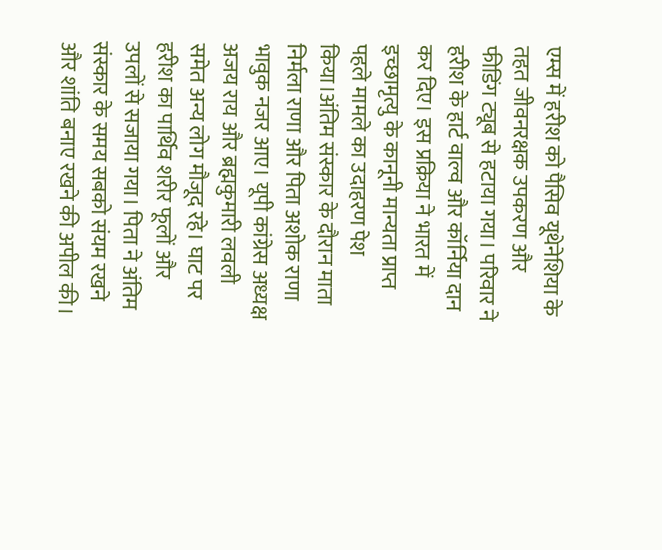एम्स में हरीश को पैसिव यूथेनेशिया के तहत जीवनरक्षक उपकरण और फीडिंग ट्यूब से हटाया गया। परिवार ने हरीश के हार्ट वाल्व और कॉर्निया दान कर दिए। इस प्रक्रिया ने भारत में इच्छामृत्यु के कानूनी मान्यता प्राप्त पहले मामले का उदाहरण पेश किया।अंतिम संस्कार के दौरान माता निर्मला राणा और पिता अशोक राणा भावुक नजर आए। यूपी कांग्रेस अध्यक्ष अजय राय और ब्रह्मकुमारी लवली समेत अन्य लोग मौजूद रहे। घाट पर हरीश का पार्थिव शरीर फूलों और उपलों से सजाया गया। पिता ने अंतिम संस्कार के समय सबको संयम रखने और शांति बनाए रखने की अपील की।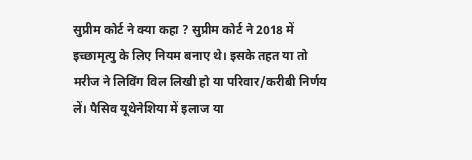सुप्रीम कोर्ट ने क्या कहा ? सुप्रीम कोर्ट ने 2018 में इच्छामृत्यु के लिए नियम बनाए थे। इसके तहत या तो मरीज ने लिविंग विल लिखी हो या परिवार/करीबी निर्णय लें। पैसिव यूथेनेशिया में इलाज या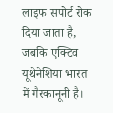लाइफ सपोर्ट रोक दिया जाता है, जबकि एक्टिव यूथेनेशिया भारत में गैरकानूनी है।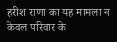हरीश राणा का यह मामला न केवल परिवार के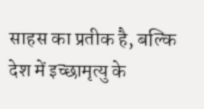साहस का प्रतीक है, बल्कि देश में इच्छामृत्यु के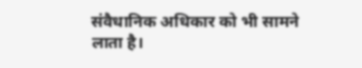संवैधानिक अधिकार को भी सामने लाता है।